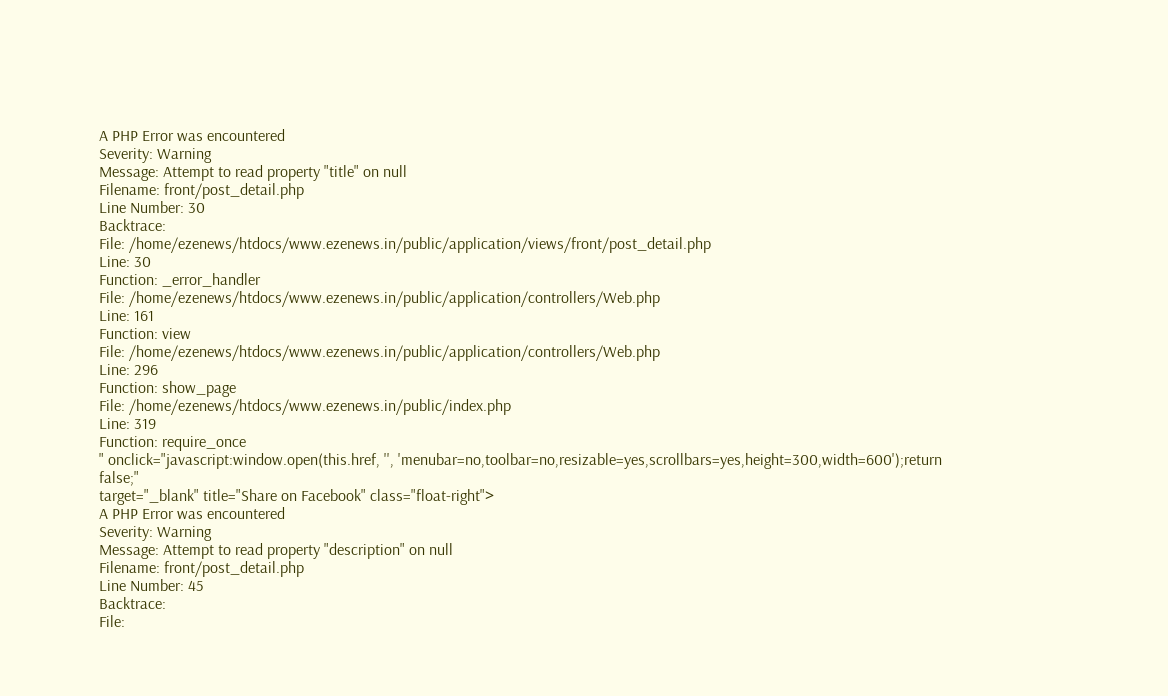A PHP Error was encountered
Severity: Warning
Message: Attempt to read property "title" on null
Filename: front/post_detail.php
Line Number: 30
Backtrace:
File: /home/ezenews/htdocs/www.ezenews.in/public/application/views/front/post_detail.php
Line: 30
Function: _error_handler
File: /home/ezenews/htdocs/www.ezenews.in/public/application/controllers/Web.php
Line: 161
Function: view
File: /home/ezenews/htdocs/www.ezenews.in/public/application/controllers/Web.php
Line: 296
Function: show_page
File: /home/ezenews/htdocs/www.ezenews.in/public/index.php
Line: 319
Function: require_once
" onclick="javascript:window.open(this.href, '', 'menubar=no,toolbar=no,resizable=yes,scrollbars=yes,height=300,width=600');return false;"
target="_blank" title="Share on Facebook" class="float-right">
A PHP Error was encountered
Severity: Warning
Message: Attempt to read property "description" on null
Filename: front/post_detail.php
Line Number: 45
Backtrace:
File: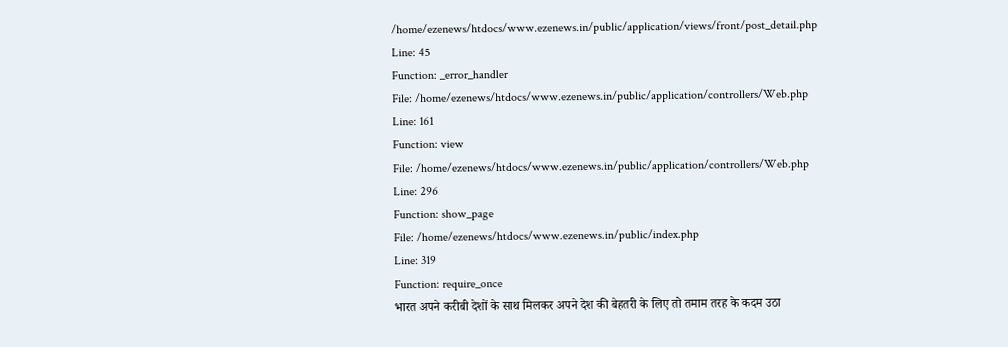/home/ezenews/htdocs/www.ezenews.in/public/application/views/front/post_detail.php
Line: 45
Function: _error_handler
File: /home/ezenews/htdocs/www.ezenews.in/public/application/controllers/Web.php
Line: 161
Function: view
File: /home/ezenews/htdocs/www.ezenews.in/public/application/controllers/Web.php
Line: 296
Function: show_page
File: /home/ezenews/htdocs/www.ezenews.in/public/index.php
Line: 319
Function: require_once
भारत अपने करीबी देशों के साथ मिलकर अपने देश की बेहतरी के लिए तो तमाम तरह के कदम उठा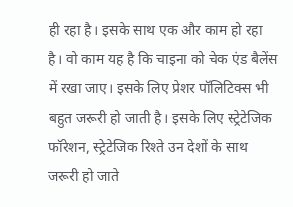ही रहा है। इसके साथ एक और काम हो रहा है। वो काम यह है कि चाइना को चेक एंड बैलेंस में रखा जाए। इसके लिए प्रेशर पॉलिटिक्स भी बहुत जरूरी हो जाती है। इसके लिए स्ट्रेटेजिक फॉरेशन, स्ट्रेटेजिक रिश्ते उन देशों के साथ जरूरी हो जाते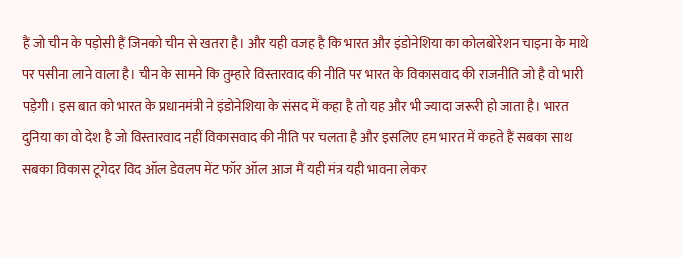हैं जो चीन के पड़ोसी हैं जिनको चीन से खतरा है। और यही वजह है कि भारत और इंडोनेशिया का कोलबोरेशन चाइना के माथे पर पसीना लाने वाला है। चीन के सामने कि तुम्हारे विस्तारवाद की नीति पर भारत के विकासवाद की राजनीति जो है वो भारी पड़ेगी। इस बात को भारत के प्रधानमंत्री ने इंडोनेशिया के संसद में कहा है तो यह और भी ज्यादा जरूरी हो जाता है। भारत दुनिया का वो देश है जो विस्तारवाद नहीं विकासवाद की नीति पर चलता है और इसलिए हम भारत में कहते हैं सबका साथ सबका विकास टूगेदर विद ऑल डेवलप मेंट फॉर ऑल आज मैं यही मंत्र यही भावना लेकर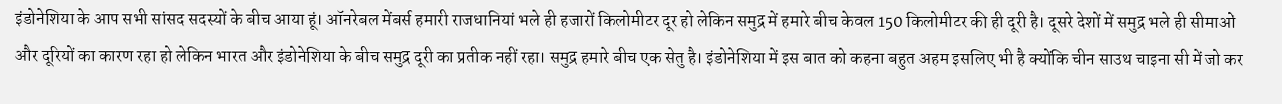इंडोनेशिया के आप सभी सांसद सदस्यों के बीच आया हूं। ऑनरेबल मेंबर्स हमारी राजधानियां भले ही हजारों किलोमीटर दूर हो लेकिन समुद्र में हमारे बीच केवल 150 किलोमीटर की ही दूरी है। दूसरे देशों में समुद्र भले ही सीमाओं और दूरियों का कारण रहा हो लेकिन भारत और इंडोनेशिया के बीच समुद्र दूरी का प्रतीक नहीं रहा। समुद्र हमारे बीच एक सेतु है। इंडोनेशिया में इस बात को कहना बहुत अहम इसलिए भी है क्योंकि चीन साउथ चाइना सी में जो कर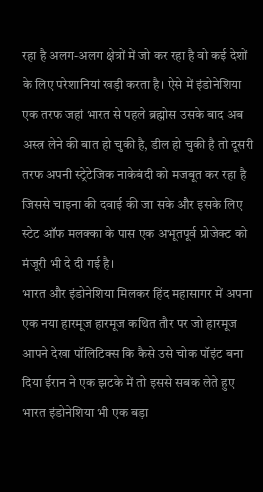रहा है अलग-अलग क्षेत्रों में जो कर रहा है वो कई देशों के लिए परेशानियां खड़ी करता है। ऐसे में इंडोनेशिया एक तरफ जहां भारत से पहले ब्रह्मोस उसके बाद अब अस्त्र लेने की बात हो चुकी है, डील हो चुकी है तो दूसरी तरफ अपनी स्ट्रेटेजिक नाकेबंदी को मजबूत कर रहा है जिससे चाइना की दवाई की जा सके और इसके लिए स्टेट ऑफ मलक्का के पास एक अभूतपूर्व प्रोजेक्ट को मंजूरी भी दे दी गई है।
भारत और इंडोनेशिया मिलकर हिंद महासागर में अपना एक नया हारमूज हारमूज कथित तौर पर जो हारमूज आपने देखा पॉलिटिक्स कि कैसे उसे चोक पॉइंट बना दिया ईरान ने एक झटके में तो इससे सबक लेते हुए भारत इंडोनेशिया भी एक बड़ा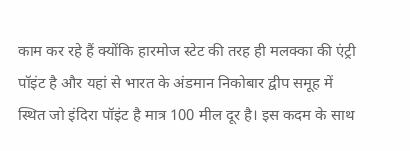काम कर रहे हैं क्योंकि हारमोज स्टेट की तरह ही मलक्का की एंट्री पॉइंट है और यहां से भारत के अंडमान निकोबार द्वीप समूह में स्थित जो इंदिरा पॉइंट है मात्र 100 मील दूर है। इस कदम के साथ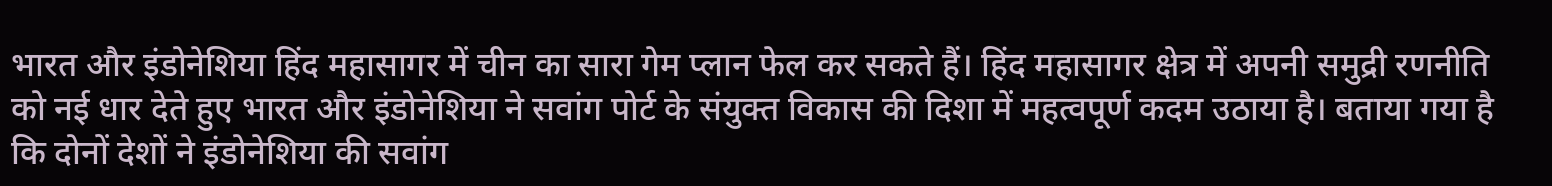भारत और इंडोनेशिया हिंद महासागर में चीन का सारा गेम प्लान फेल कर सकते हैं। हिंद महासागर क्षेत्र में अपनी समुद्री रणनीति को नई धार देते हुए भारत और इंडोनेशिया ने सवांग पोर्ट के संयुक्त विकास की दिशा में महत्वपूर्ण कदम उठाया है। बताया गया है कि दोनों देशों ने इंडोनेशिया की सवांग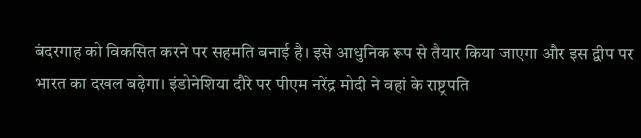बंदरगाह को विकसित करने पर सहमति बनाई है। इसे आधुनिक रूप से तैयार किया जाएगा और इस द्वीप पर भारत का दखल बढ़ेगा। इंडोनेशिया दौरे पर पीएम नरेंद्र मोदी ने वहां के राष्ट्रपति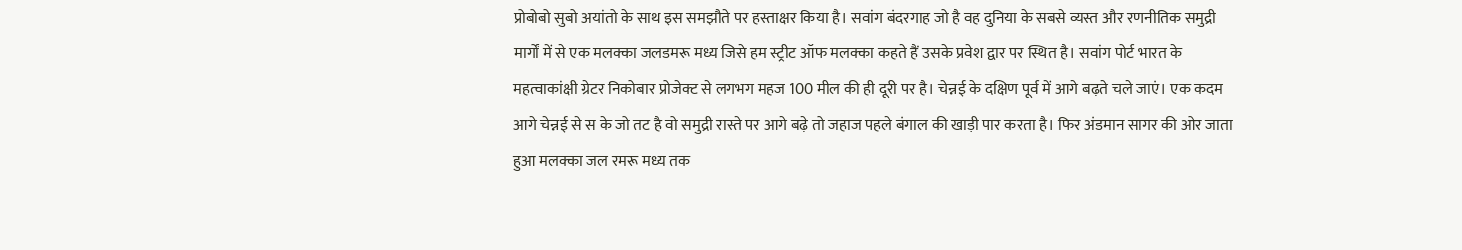प्रोबोबो सुबो अयांतो के साथ इस समझौते पर हस्ताक्षर किया है। सवांग बंदरगाह जो है वह दुनिया के सबसे व्यस्त और रणनीतिक समुद्री मार्गों में से एक मलक्का जलडमरू मध्य जिसे हम स्ट्रीट ऑफ मलक्का कहते हैं उसके प्रवेश द्वार पर स्थित है। सवांग पोर्ट भारत के महत्वाकांक्षी ग्रेटर निकोबार प्रोजेक्ट से लगभग महज 100 मील की ही दूरी पर है। चेन्नई के दक्षिण पूर्व में आगे बढ़ते चले जाएं। एक कदम आगे चेन्नई से स के जो तट है वो समुद्री रास्ते पर आगे बढ़े तो जहाज पहले बंगाल की खाड़ी पार करता है। फिर अंडमान सागर की ओर जाता हुआ मलक्का जल रमरू मध्य तक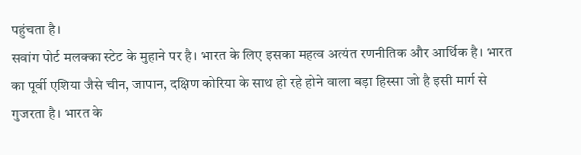पहुंचता है।
सवांग पोर्ट मलक्का स्टेट के मुहाने पर है। भारत के लिए इसका महत्व अत्यंत रणनीतिक और आर्थिक है। भारत का पूर्वी एशिया जैसे चीन, जापान, दक्षिण कोरिया के साथ हो रहे होने वाला बड़ा हिस्सा जो है इसी मार्ग से गुजरता है। भारत के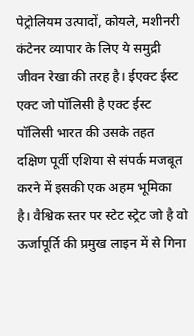पेट्रोलियम उत्पादों, कोयले, मशीनरी कंटेनर व्यापार के लिए ये समुद्री जीवन रेखा की तरह है। ईएक्ट ईस्ट एक्ट जो पॉलिसी है एक्ट ईस्ट पॉलिसी भारत की उसके तहत दक्षिण पूर्वी एशिया से संपर्क मजबूत करने में इसकी एक अहम भूमिका है। वैश्विक स्तर पर स्टेट स्ट्रेट जो है वो ऊर्जापूर्ति की प्रमुख लाइन में से गिना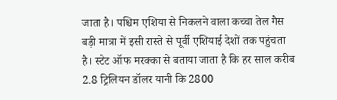जाता है। पश्चिम एशिया से निकलने वाला कच्चा तेल गैस बड़ी मात्रा में इसी रास्ते से पूर्वी एशियाई देशों तक पहुंचता है। स्टेट ऑफ मरक्का से बताया जाता है कि हर साल करीब 2.8 ट्रिलियन डॉलर यानी कि 2800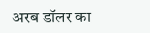अरब डॉलर का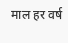माल हर वर्ष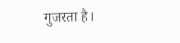गुजरता है।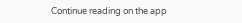Continue reading on the app